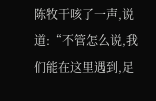陈牧干咳了一声,说道:“不管怎么说,我们能在这里遇到,足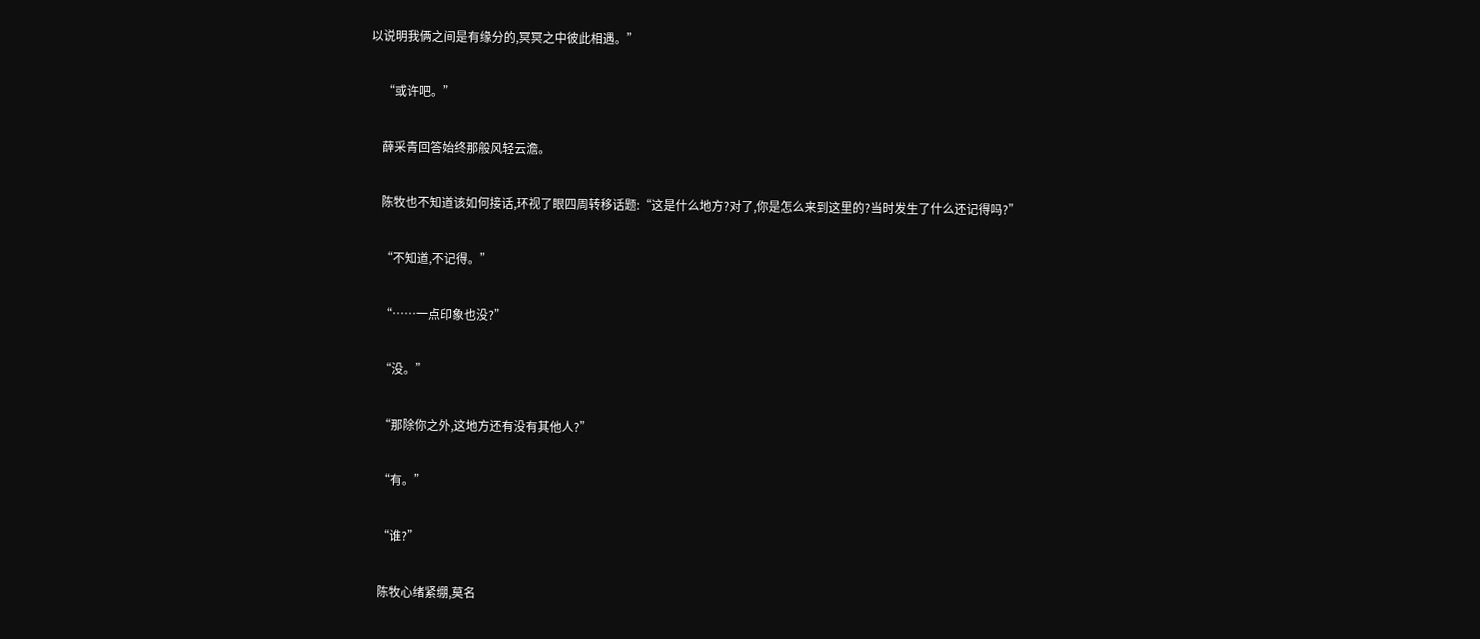以说明我俩之间是有缘分的,冥冥之中彼此相遇。”

    “或许吧。”

    薛采青回答始终那般风轻云澹。

    陈牧也不知道该如何接话,环视了眼四周转移话题:“这是什么地方?对了,你是怎么来到这里的?当时发生了什么还记得吗?”

    “不知道,不记得。”

    “……一点印象也没?”

    “没。”

    “那除你之外,这地方还有没有其他人?”

    “有。”

    “谁?”

    陈牧心绪紧绷,莫名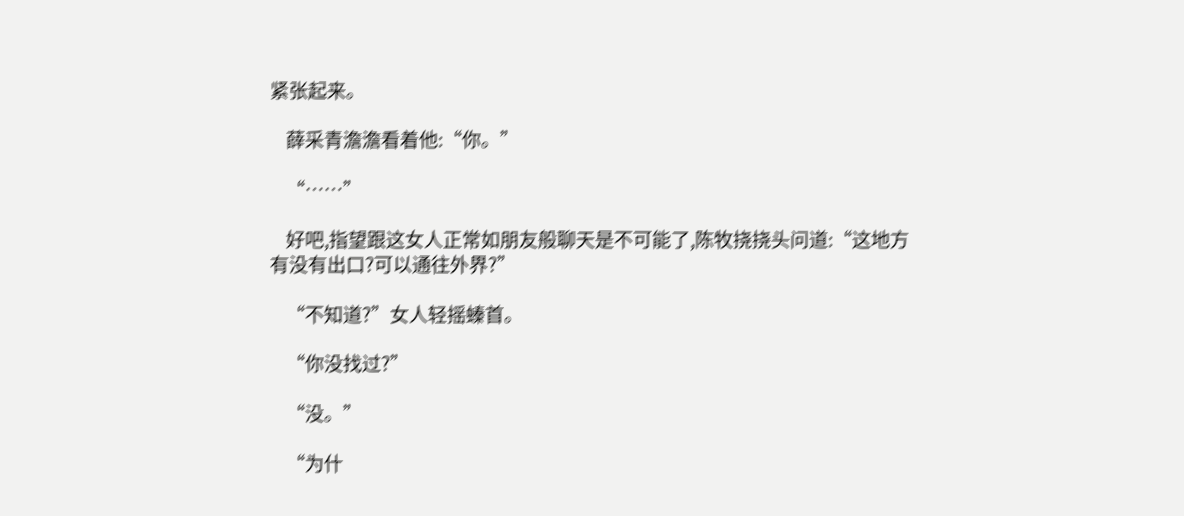紧张起来。

    薛采青澹澹看着他:“你。”

    “……”

    好吧,指望跟这女人正常如朋友般聊天是不可能了,陈牧挠挠头问道:“这地方有没有出口?可以通往外界?”

    “不知道?”女人轻摇螓首。

    “你没找过?”

    “没。”

    “为什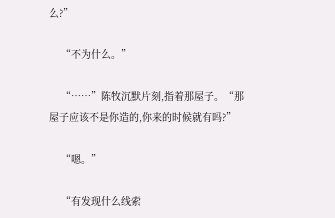么?”

    “不为什么。”

    “……”陈牧沉默片刻,指着那屋子。“那屋子应该不是你造的,你来的时候就有吗?”

    “嗯。”

    “有发现什么线索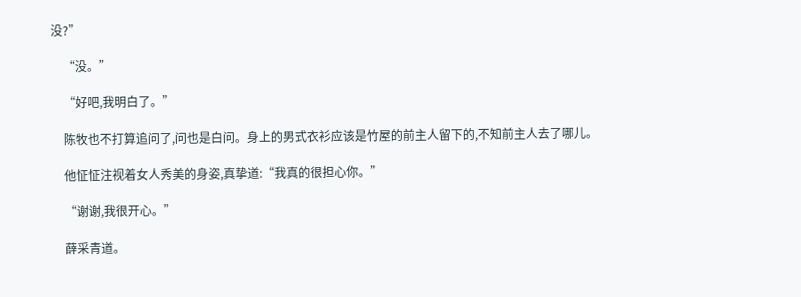没?”

    “没。”

    “好吧,我明白了。”

    陈牧也不打算追问了,问也是白问。身上的男式衣衫应该是竹屋的前主人留下的,不知前主人去了哪儿。

    他怔怔注视着女人秀美的身姿,真挚道:“我真的很担心你。”

    “谢谢,我很开心。”

    薛采青道。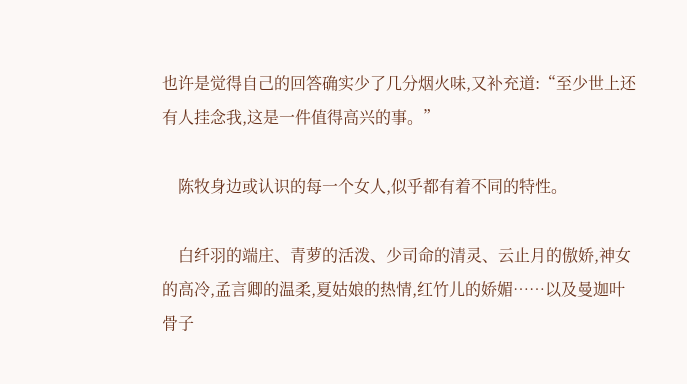也许是觉得自己的回答确实少了几分烟火味,又补充道:“至少世上还有人挂念我,这是一件值得高兴的事。”

    陈牧身边或认识的每一个女人,似乎都有着不同的特性。

    白纤羽的端庄、青萝的活泼、少司命的清灵、云止月的傲娇,神女的高冷,孟言卿的温柔,夏姑娘的热情,红竹儿的娇媚……以及曼迦叶骨子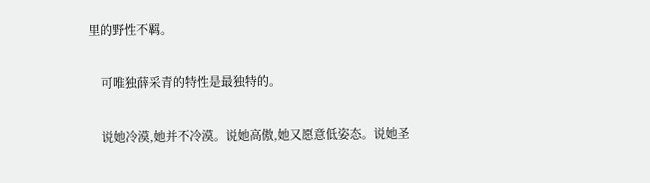里的野性不羁。

    可唯独薛采青的特性是最独特的。

    说她冷漠,她并不冷漠。说她高傲,她又愿意低姿态。说她圣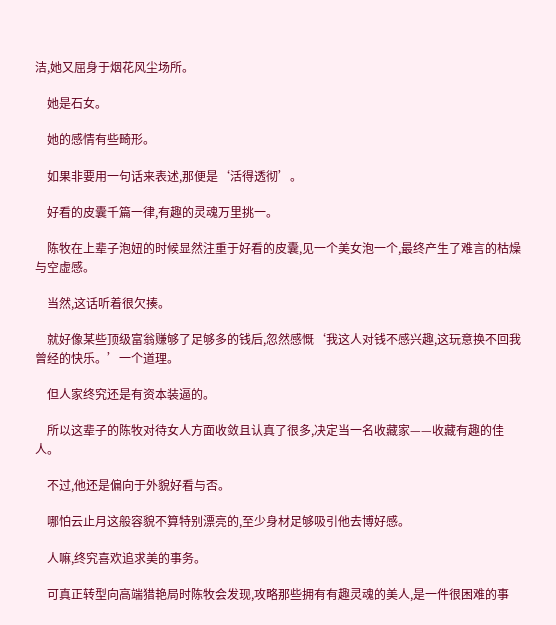洁,她又屈身于烟花风尘场所。

    她是石女。

    她的感情有些畸形。

    如果非要用一句话来表述,那便是‘活得透彻’。

    好看的皮囊千篇一律,有趣的灵魂万里挑一。

    陈牧在上辈子泡妞的时候显然注重于好看的皮囊,见一个美女泡一个,最终产生了难言的枯燥与空虚感。

    当然,这话听着很欠揍。

    就好像某些顶级富翁赚够了足够多的钱后,忽然感慨‘我这人对钱不感兴趣,这玩意换不回我曾经的快乐。’一个道理。

    但人家终究还是有资本装逼的。

    所以这辈子的陈牧对待女人方面收敛且认真了很多,决定当一名收藏家——收藏有趣的佳人。

    不过,他还是偏向于外貌好看与否。

    哪怕云止月这般容貌不算特别漂亮的,至少身材足够吸引他去博好感。

    人嘛,终究喜欢追求美的事务。

    可真正转型向高端猎艳局时陈牧会发现,攻略那些拥有有趣灵魂的美人,是一件很困难的事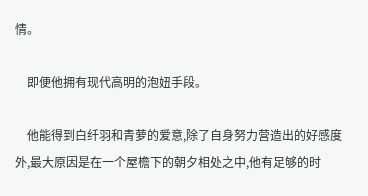情。

    即便他拥有现代高明的泡妞手段。

    他能得到白纤羽和青萝的爱意,除了自身努力营造出的好感度外,最大原因是在一个屋檐下的朝夕相处之中,他有足够的时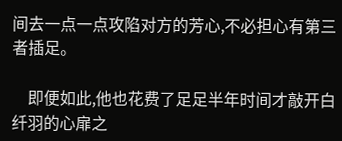间去一点一点攻陷对方的芳心,不必担心有第三者插足。

    即便如此,他也花费了足足半年时间才敲开白纤羽的心扉之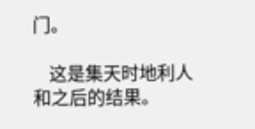门。

    这是集天时地利人和之后的结果。